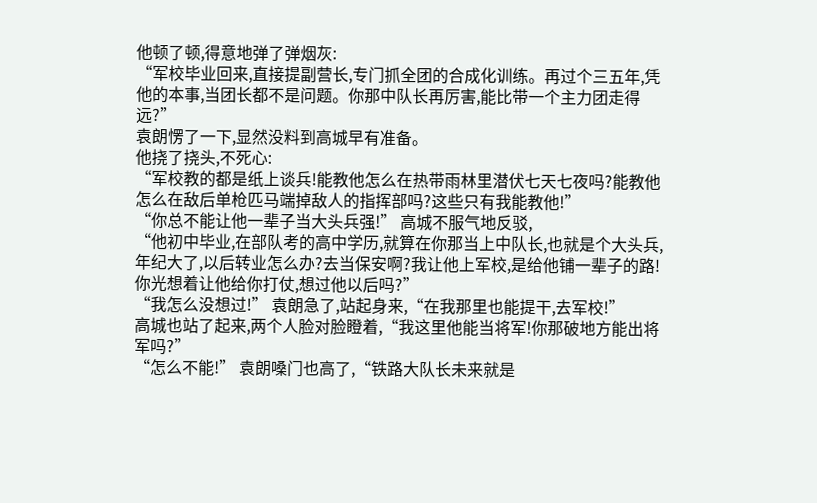他顿了顿,得意地弹了弹烟灰:
“军校毕业回来,直接提副营长,专门抓全团的合成化训练。再过个三五年,凭他的本事,当团长都不是问题。你那中队长再厉害,能比带一个主力团走得远?”
袁朗愣了一下,显然没料到高城早有准备。
他挠了挠头,不死心:
“军校教的都是纸上谈兵!能教他怎么在热带雨林里潜伏七天七夜吗?能教他怎么在敌后单枪匹马端掉敌人的指挥部吗?这些只有我能教他!”
“你总不能让他一辈子当大头兵强!” 高城不服气地反驳,
“他初中毕业,在部队考的高中学历,就算在你那当上中队长,也就是个大头兵,年纪大了,以后转业怎么办?去当保安啊?我让他上军校,是给他铺一辈子的路!你光想着让他给你打仗,想过他以后吗?”
“我怎么没想过!” 袁朗急了,站起身来,“在我那里也能提干,去军校!”
高城也站了起来,两个人脸对脸瞪着,“我这里他能当将军!你那破地方能出将军吗?”
“怎么不能!” 袁朗嗓门也高了,“铁路大队长未来就是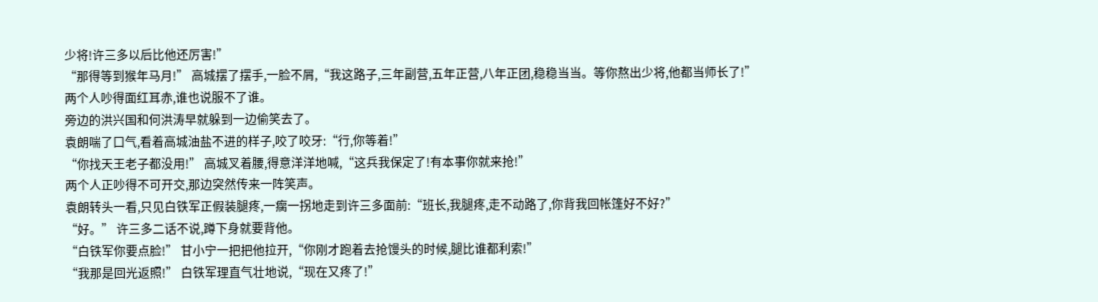少将!许三多以后比他还厉害!”
“那得等到猴年马月!” 高城摆了摆手,一脸不屑,“我这路子,三年副营,五年正营,八年正团,稳稳当当。等你熬出少将,他都当师长了!”
两个人吵得面红耳赤,谁也说服不了谁。
旁边的洪兴国和何洪涛早就躲到一边偷笑去了。
袁朗喘了口气,看着高城油盐不进的样子,咬了咬牙:“行,你等着!”
“你找天王老子都没用!” 高城叉着腰,得意洋洋地喊,“这兵我保定了!有本事你就来抢!”
两个人正吵得不可开交,那边突然传来一阵笑声。
袁朗转头一看,只见白铁军正假装腿疼,一瘸一拐地走到许三多面前:“班长,我腿疼,走不动路了,你背我回帐篷好不好?”
“好。” 许三多二话不说,蹲下身就要背他。
“白铁军你要点脸!” 甘小宁一把把他拉开,“你刚才跑着去抢馒头的时候,腿比谁都利索!”
“我那是回光返照!” 白铁军理直气壮地说,“现在又疼了!”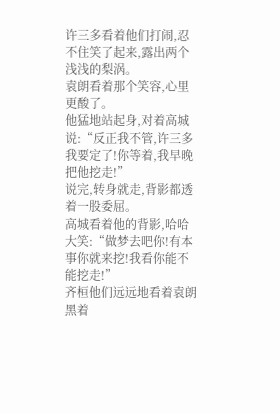许三多看着他们打闹,忍不住笑了起来,露出两个浅浅的梨涡。
袁朗看着那个笑容,心里更酸了。
他猛地站起身,对着高城说:“反正我不管,许三多我要定了!你等着,我早晚把他挖走!”
说完,转身就走,背影都透着一股委屈。
高城看着他的背影,哈哈大笑:“做梦去吧你!有本事你就来挖!我看你能不能挖走!”
齐桓他们远远地看着袁朗黑着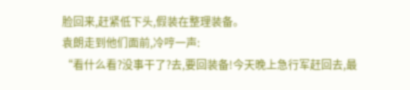脸回来,赶紧低下头,假装在整理装备。
袁朗走到他们面前,冷哼一声:
“看什么看?没事干了?去,要回装备!今天晚上急行军赶回去,最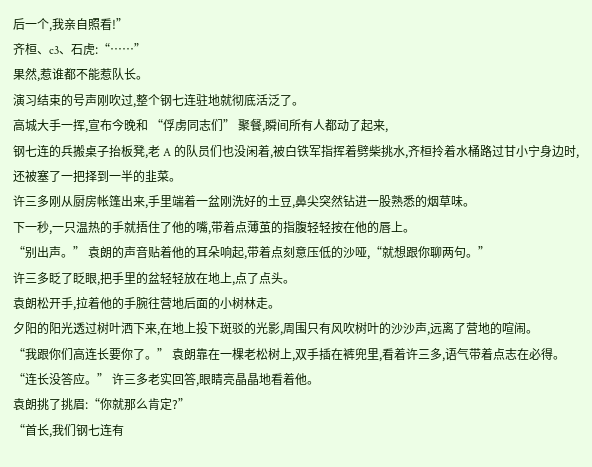后一个,我亲自照看!”
齐桓、c3、石虎:“……”
果然,惹谁都不能惹队长。
演习结束的号声刚吹过,整个钢七连驻地就彻底活泛了。
高城大手一挥,宣布今晚和 “俘虏同志们” 聚餐,瞬间所有人都动了起来,
钢七连的兵搬桌子抬板凳,老 A 的队员们也没闲着,被白铁军指挥着劈柴挑水,齐桓拎着水桶路过甘小宁身边时,还被塞了一把择到一半的韭菜。
许三多刚从厨房帐篷出来,手里端着一盆刚洗好的土豆,鼻尖突然钻进一股熟悉的烟草味。
下一秒,一只温热的手就捂住了他的嘴,带着点薄茧的指腹轻轻按在他的唇上。
“别出声。” 袁朗的声音贴着他的耳朵响起,带着点刻意压低的沙哑,“就想跟你聊两句。”
许三多眨了眨眼,把手里的盆轻轻放在地上,点了点头。
袁朗松开手,拉着他的手腕往营地后面的小树林走。
夕阳的阳光透过树叶洒下来,在地上投下斑驳的光影,周围只有风吹树叶的沙沙声,远离了营地的喧闹。
“我跟你们高连长要你了。” 袁朗靠在一棵老松树上,双手插在裤兜里,看着许三多,语气带着点志在必得。
“连长没答应。” 许三多老实回答,眼睛亮晶晶地看着他。
袁朗挑了挑眉:“你就那么肯定?”
“首长,我们钢七连有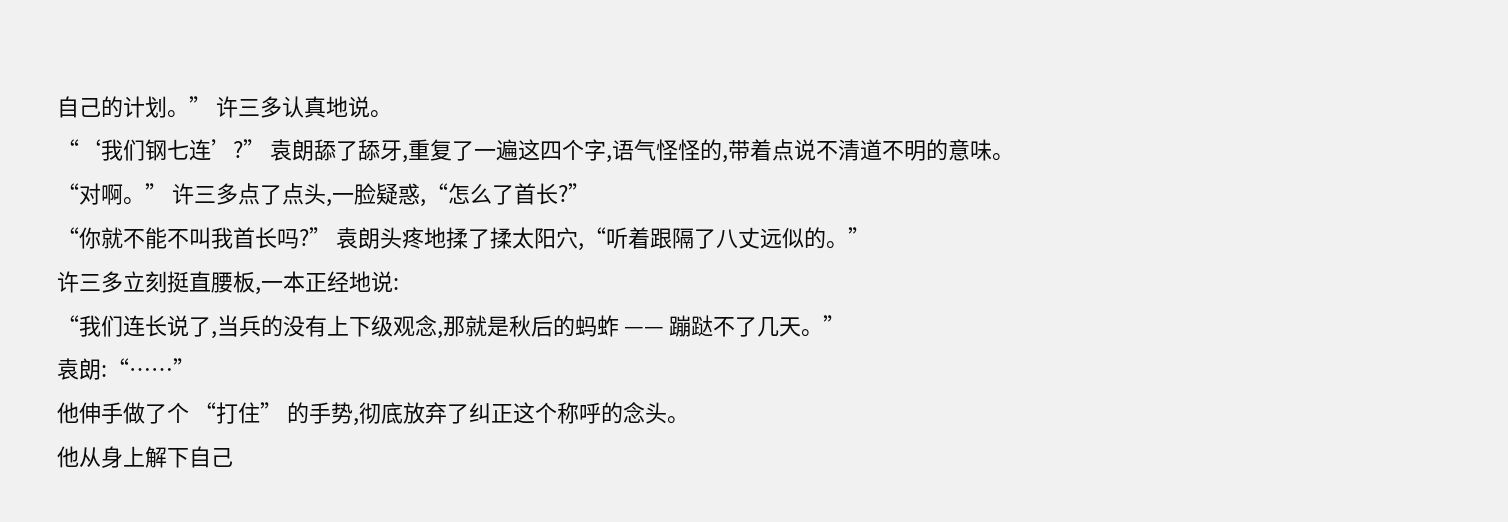自己的计划。” 许三多认真地说。
“‘我们钢七连’?” 袁朗舔了舔牙,重复了一遍这四个字,语气怪怪的,带着点说不清道不明的意味。
“对啊。” 许三多点了点头,一脸疑惑,“怎么了首长?”
“你就不能不叫我首长吗?” 袁朗头疼地揉了揉太阳穴,“听着跟隔了八丈远似的。”
许三多立刻挺直腰板,一本正经地说:
“我们连长说了,当兵的没有上下级观念,那就是秋后的蚂蚱 —— 蹦跶不了几天。”
袁朗:“……”
他伸手做了个 “打住” 的手势,彻底放弃了纠正这个称呼的念头。
他从身上解下自己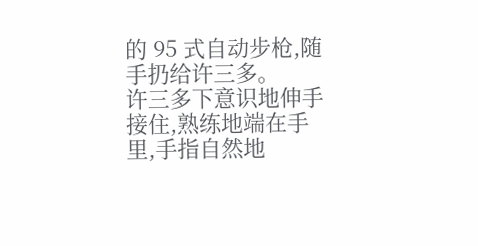的 95 式自动步枪,随手扔给许三多。
许三多下意识地伸手接住,熟练地端在手里,手指自然地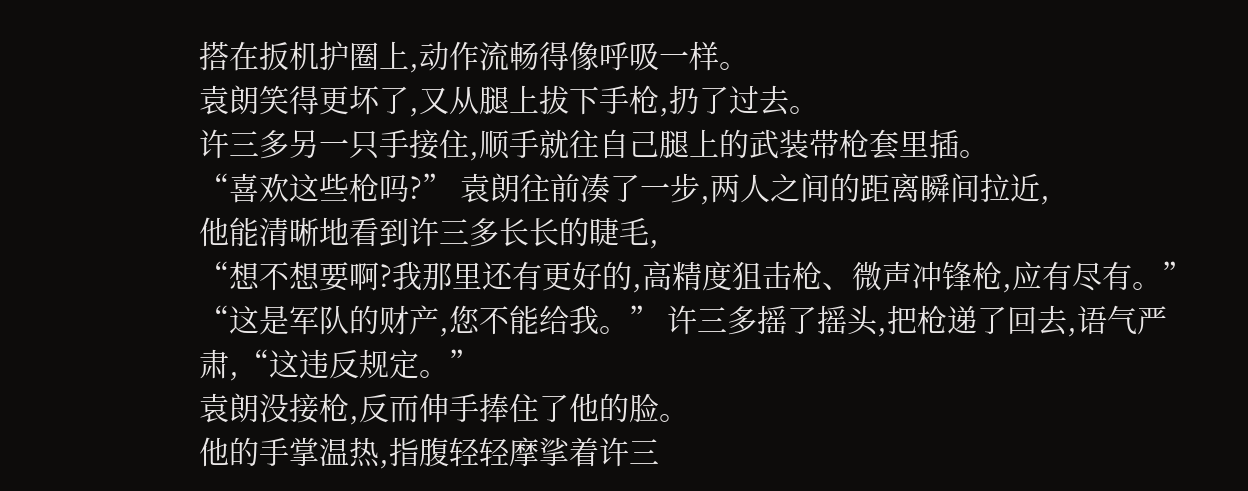搭在扳机护圈上,动作流畅得像呼吸一样。
袁朗笑得更坏了,又从腿上拔下手枪,扔了过去。
许三多另一只手接住,顺手就往自己腿上的武装带枪套里插。
“喜欢这些枪吗?” 袁朗往前凑了一步,两人之间的距离瞬间拉近,
他能清晰地看到许三多长长的睫毛,
“想不想要啊?我那里还有更好的,高精度狙击枪、微声冲锋枪,应有尽有。”
“这是军队的财产,您不能给我。” 许三多摇了摇头,把枪递了回去,语气严肃,“这违反规定。”
袁朗没接枪,反而伸手捧住了他的脸。
他的手掌温热,指腹轻轻摩挲着许三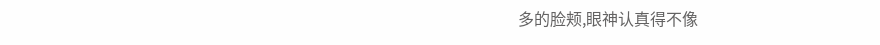多的脸颊,眼神认真得不像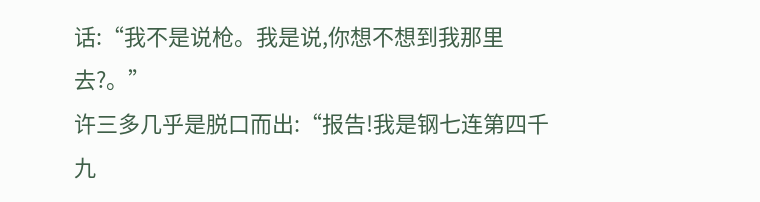话:“我不是说枪。我是说,你想不想到我那里去?。”
许三多几乎是脱口而出:“报告!我是钢七连第四千九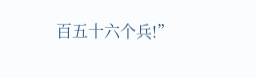百五十六个兵!”